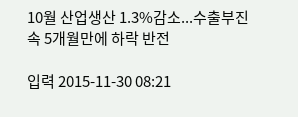10월 산업생산 1.3%감소...수출부진 속 5개월만에 하락 반전

입력 2015-11-30 08:21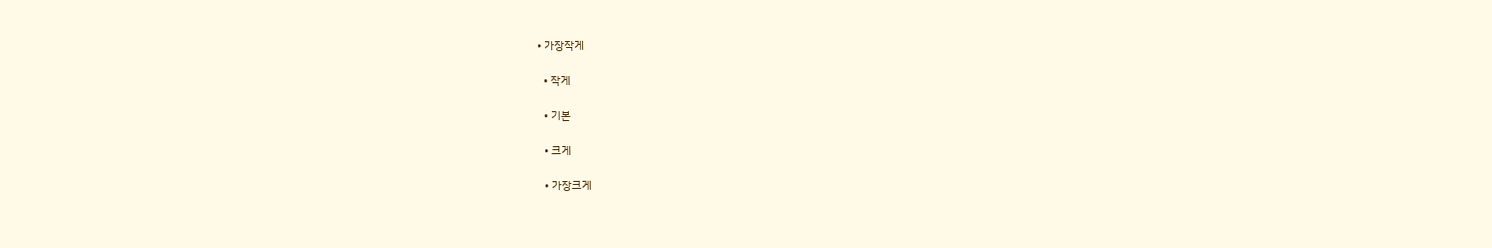• 가장작게

  • 작게

  • 기본

  • 크게

  • 가장크게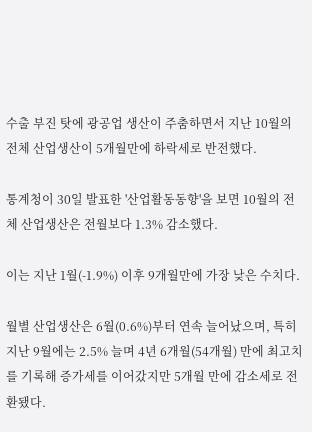수출 부진 탓에 광공업 생산이 주춤하면서 지난 10월의 전체 산업생산이 5개월만에 하락세로 반전했다.

통계청이 30일 발표한 '산업활동동향'을 보면 10월의 전체 산업생산은 전월보다 1.3% 감소했다.

이는 지난 1월(-1.9%) 이후 9개월만에 가장 낮은 수치다.

월별 산업생산은 6월(0.6%)부터 연속 늘어났으며, 특히 지난 9월에는 2.5% 늘며 4년 6개월(54개월) 만에 최고치를 기록해 증가세를 이어갔지만 5개월 만에 감소세로 전환됐다.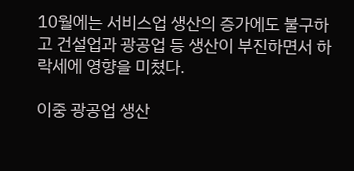10월에는 서비스업 생산의 증가에도 불구하고 건설업과 광공업 등 생산이 부진하면서 하락세에 영향을 미쳤다.

이중 광공업 생산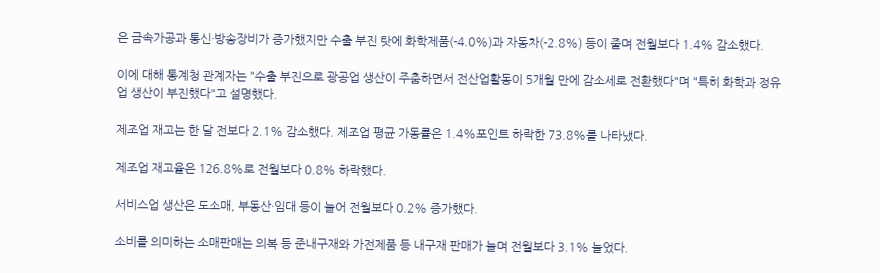은 금속가공과 통신·방송장비가 증가했지만 수출 부진 탓에 화학제품(-4.0%)과 자동차(-2.8%) 등이 줄며 전월보다 1.4% 감소했다.

이에 대해 통계청 관계자는 "수출 부진으로 광공업 생산이 주춤하면서 전산업활동이 5개월 만에 감소세로 전환했다"며 "특히 화학과 정유업 생산이 부진했다"고 설명했다.

제조업 재고는 한 달 전보다 2.1% 감소했다. 제조업 평균 가동률은 1.4%포인트 하락한 73.8%를 나타냈다.

제조업 재고율은 126.8%로 전월보다 0.8% 하락했다.

서비스업 생산은 도소매, 부동산·임대 등이 늘어 전월보다 0.2% 증가했다.

소비를 의미하는 소매판매는 의복 등 준내구재와 가전제품 등 내구재 판매가 늘며 전월보다 3.1% 늘었다.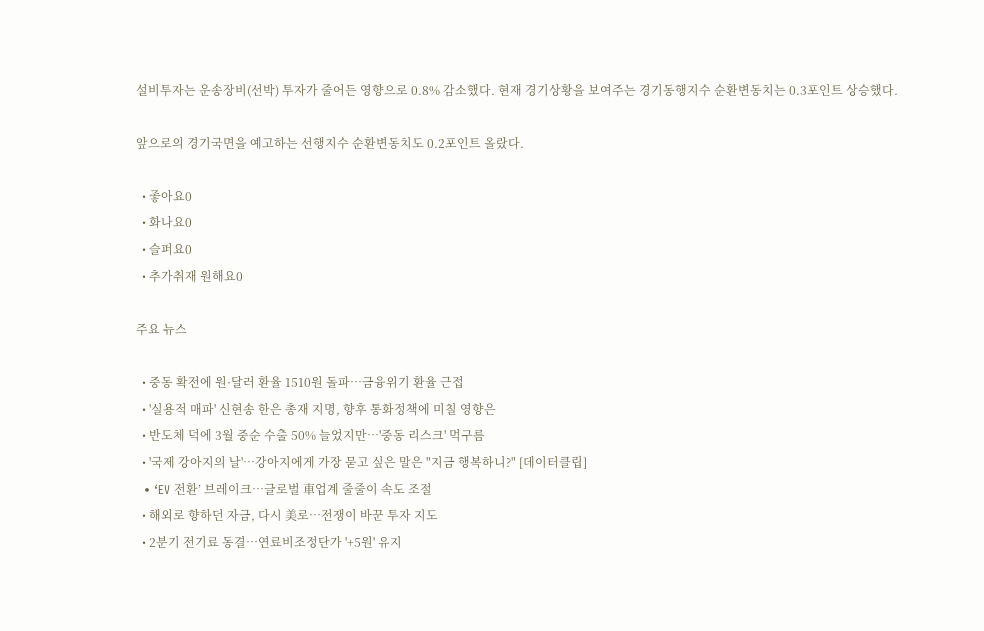설비투자는 운송장비(선박) 투자가 줄어든 영향으로 0.8% 감소했다. 현재 경기상황을 보여주는 경기동행지수 순환변동치는 0.3포인트 상승했다.

앞으로의 경기국면을 예고하는 선행지수 순환변동치도 0.2포인트 올랐다.

  • 좋아요0
  • 화나요0
  • 슬퍼요0
  • 추가취재 원해요0

주요 뉴스

  • 중동 확전에 원·달러 환율 1510원 돌파…금융위기 환율 근접
  • '실용적 매파' 신현송 한은 총재 지명, 향후 통화정책에 미칠 영향은
  • 반도체 덕에 3월 중순 수출 50% 늘었지만⋯'중동 리스크' 먹구름
  • '국제 강아지의 날'…강아지에게 가장 묻고 싶은 말은 "지금 행복하니?" [데이터클립]
  • ‘EV 전환’ 브레이크…글로벌 車업계 줄줄이 속도 조절
  • 해외로 향하던 자금, 다시 美로…전쟁이 바꾼 투자 지도
  • 2분기 전기료 동결⋯연료비조정단가 '+5원' 유지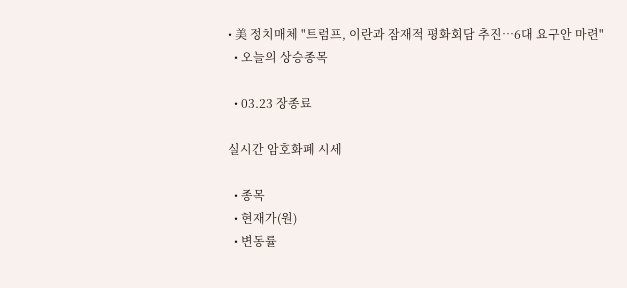• 美 정치매체 "트럼프, 이란과 잠재적 평화회담 추진⋯6대 요구안 마련"
  • 오늘의 상승종목

  • 03.23 장종료

실시간 암호화폐 시세

  • 종목
  • 현재가(원)
  • 변동률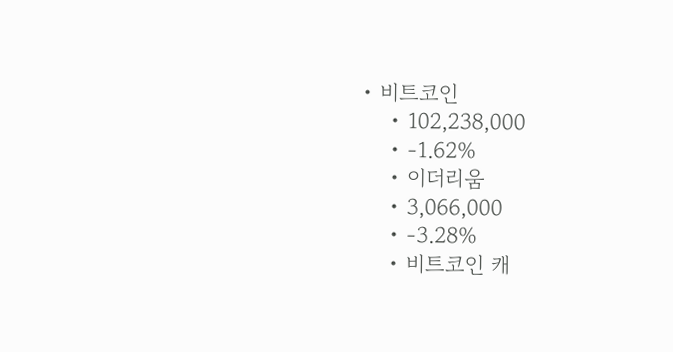• 비트코인
    • 102,238,000
    • -1.62%
    • 이더리움
    • 3,066,000
    • -3.28%
    • 비트코인 캐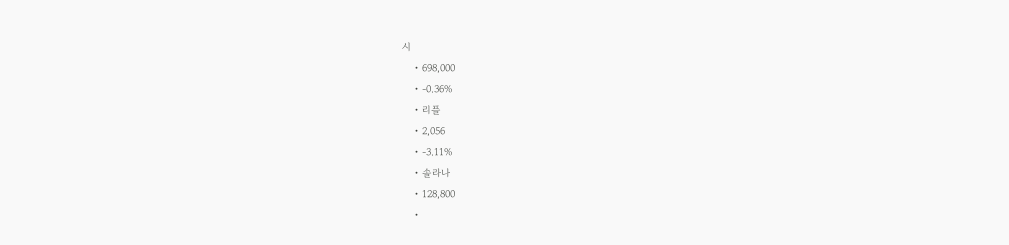시
    • 698,000
    • -0.36%
    • 리플
    • 2,056
    • -3.11%
    • 솔라나
    • 128,800
    •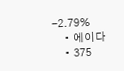-2.79%
    • 에이다
    • 375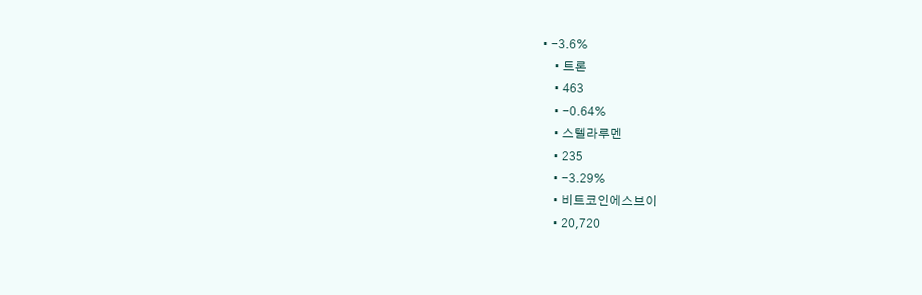• -3.6%
    • 트론
    • 463
    • -0.64%
    • 스텔라루멘
    • 235
    • -3.29%
    • 비트코인에스브이
    • 20,720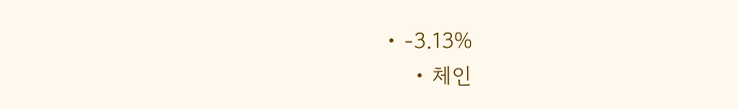• -3.13%
    • 체인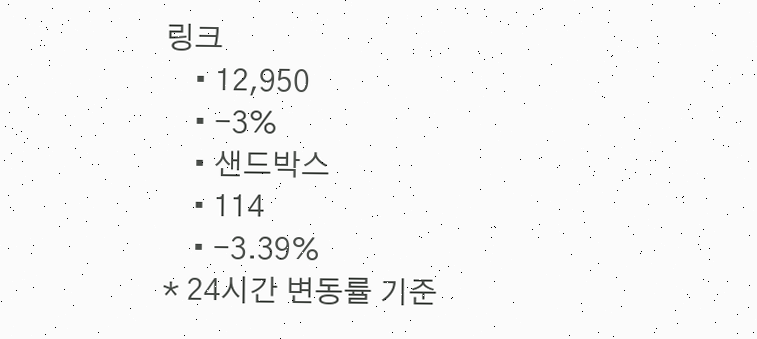링크
    • 12,950
    • -3%
    • 샌드박스
    • 114
    • -3.39%
* 24시간 변동률 기준